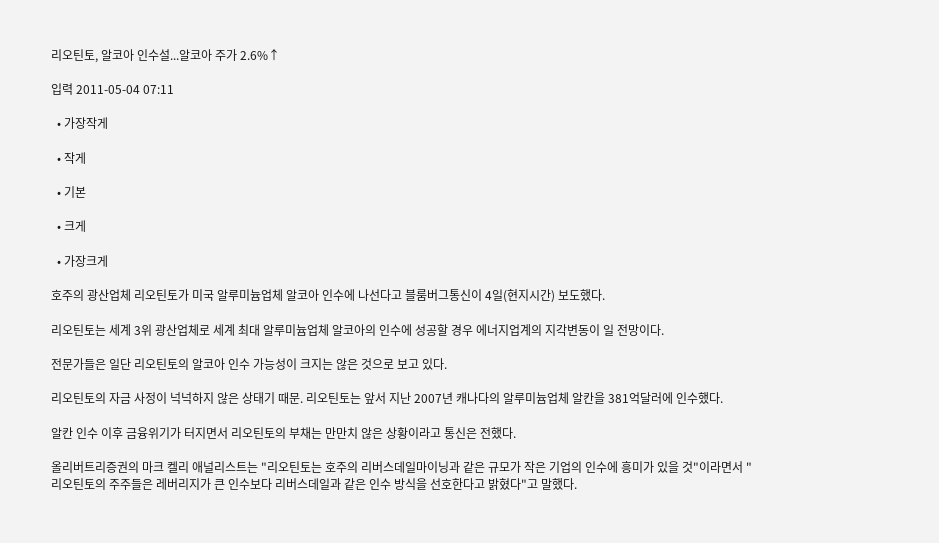리오틴토, 알코아 인수설...알코아 주가 2.6%↑

입력 2011-05-04 07:11

  • 가장작게

  • 작게

  • 기본

  • 크게

  • 가장크게

호주의 광산업체 리오틴토가 미국 알루미늄업체 알코아 인수에 나선다고 블룸버그통신이 4일(현지시간) 보도했다.

리오틴토는 세계 3위 광산업체로 세계 최대 알루미늄업체 알코아의 인수에 성공할 경우 에너지업계의 지각변동이 일 전망이다.

전문가들은 일단 리오틴토의 알코아 인수 가능성이 크지는 않은 것으로 보고 있다.

리오틴토의 자금 사정이 넉넉하지 않은 상태기 때문. 리오틴토는 앞서 지난 2007년 캐나다의 알루미늄업체 알칸을 381억달러에 인수했다.

알칸 인수 이후 금융위기가 터지면서 리오틴토의 부채는 만만치 않은 상황이라고 통신은 전했다.

올리버트리증권의 마크 켈리 애널리스트는 "리오틴토는 호주의 리버스데일마이닝과 같은 규모가 작은 기업의 인수에 흥미가 있을 것"이라면서 "리오틴토의 주주들은 레버리지가 큰 인수보다 리버스데일과 같은 인수 방식을 선호한다고 밝혔다"고 말했다.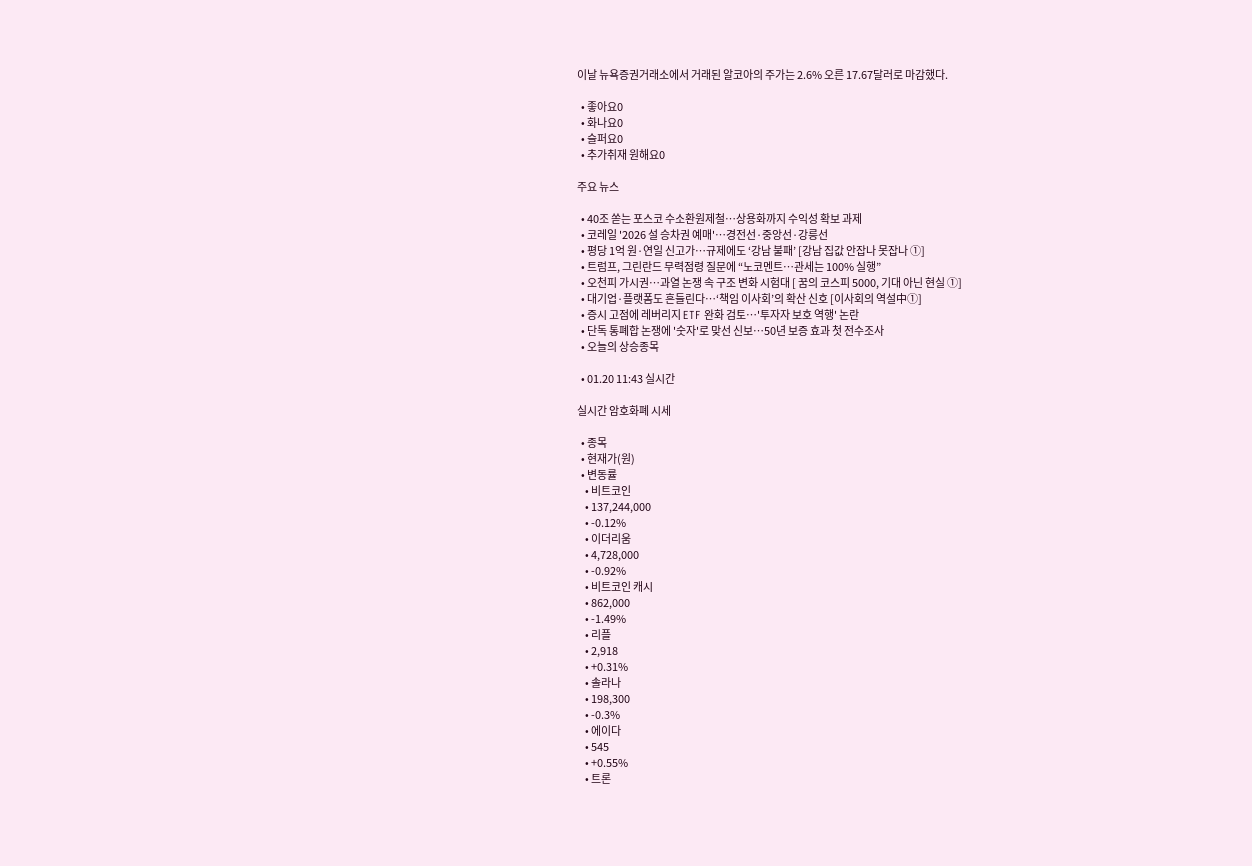이날 뉴욕증권거래소에서 거래된 알코아의 주가는 2.6% 오른 17.67달러로 마감했다.

  • 좋아요0
  • 화나요0
  • 슬퍼요0
  • 추가취재 원해요0

주요 뉴스

  • 40조 쏟는 포스코 수소환원제철⋯상용화까지 수익성 확보 과제
  • 코레일 '2026 설 승차권 예매'…경전선·중앙선·강릉선
  • 평당 1억 원·연일 신고가…규제에도 ‘강남 불패’ [강남 집값 안잡나 못잡나 ①]
  • 트럼프, 그린란드 무력점령 질문에 “노코멘트…관세는 100% 실행”
  • 오천피 가시권…과열 논쟁 속 구조 변화 시험대 [ 꿈의 코스피 5000, 기대 아닌 현실 ①]
  • 대기업·플랫폼도 흔들린다…‘책임 이사회’의 확산 신호 [이사회의 역설中①]
  • 증시 고점에 레버리지 ETF 완화 검토…'투자자 보호 역행' 논란
  • 단독 통폐합 논쟁에 '숫자'로 맞선 신보⋯50년 보증 효과 첫 전수조사
  • 오늘의 상승종목

  • 01.20 11:43 실시간

실시간 암호화폐 시세

  • 종목
  • 현재가(원)
  • 변동률
    • 비트코인
    • 137,244,000
    • -0.12%
    • 이더리움
    • 4,728,000
    • -0.92%
    • 비트코인 캐시
    • 862,000
    • -1.49%
    • 리플
    • 2,918
    • +0.31%
    • 솔라나
    • 198,300
    • -0.3%
    • 에이다
    • 545
    • +0.55%
    • 트론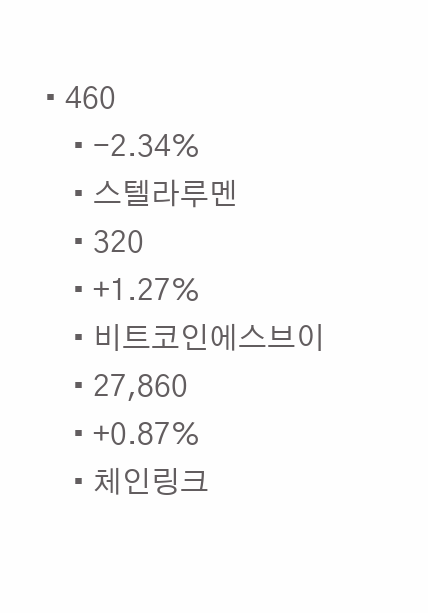• 460
    • -2.34%
    • 스텔라루멘
    • 320
    • +1.27%
    • 비트코인에스브이
    • 27,860
    • +0.87%
    • 체인링크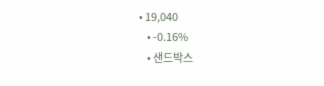• 19,040
    • -0.16%
    • 샌드박스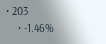• 203
    • -1.46%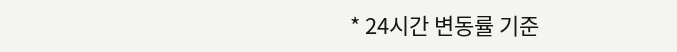* 24시간 변동률 기준